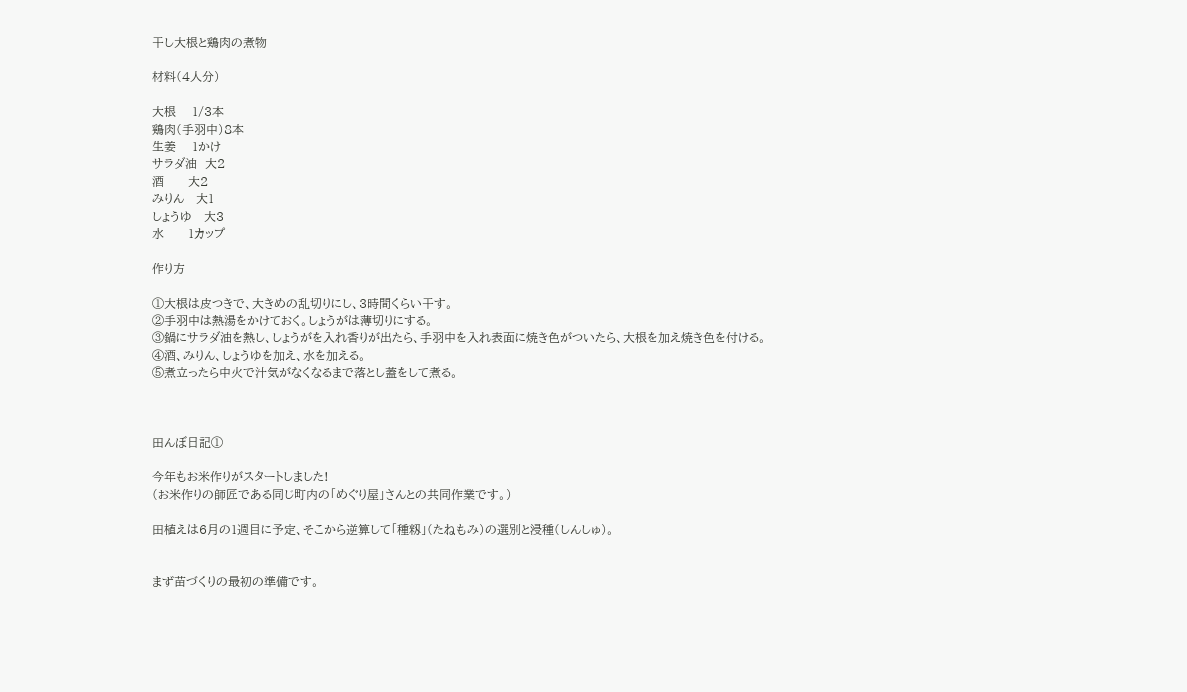干し大根と鶏肉の煮物

材料(4人分)

大根    1/3本
鶏肉(手羽中)8本
生姜    1かけ
サラダ油  大2
酒      大2
みりん   大1
しょうゆ   大3
水      1カップ

作り方

①大根は皮つきで、大きめの乱切りにし、3時間くらい干す。
②手羽中は熱湯をかけておく。しょうがは薄切りにする。
③鍋にサラダ油を熱し、しょうがを入れ香りが出たら、手羽中を入れ表面に焼き色がついたら、大根を加え焼き色を付ける。
④酒、みりん、しょうゆを加え、水を加える。
⑤煮立ったら中火で汁気がなくなるまで落とし蓋をして煮る。



田んぼ日記①

今年もお米作りがスタートしました!
(お米作りの師匠である同じ町内の「めぐり屋」さんとの共同作業です。)

田植えは6月の1週目に予定、そこから逆算して「種籾」(たねもみ)の選別と浸種(しんしゅ)。


まず苗づくりの最初の準備です。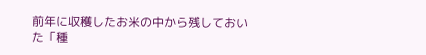前年に収穫したお米の中から残しておいた「種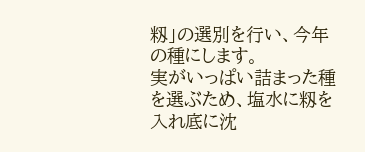籾」の選別を行い、今年の種にします。
実がいっぱい詰まった種を選ぶため、塩水に籾を入れ底に沈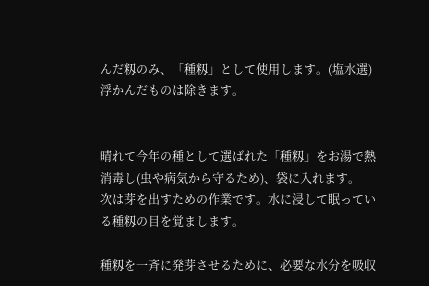んだ籾のみ、「種籾」として使用します。(塩水選)
浮かんだものは除きます。


晴れて今年の種として選ばれた「種籾」をお湯で熱消毒し(虫や病気から守るため)、袋に入れます。
次は芽を出すための作業です。水に浸して眠っている種籾の目を覚まします。

種籾を一斉に発芽させるために、必要な水分を吸収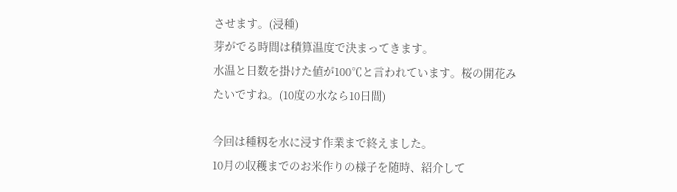させます。(浸種)
芽がでる時間は積算温度で決まってきます。
水温と日数を掛けた値が100℃と言われています。桜の開花みたいですね。(10度の水なら10日間)

今回は種籾を水に浸す作業まで終えました。
10月の収穫までのお米作りの様子を随時、紹介して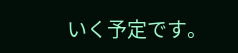いく予定です。